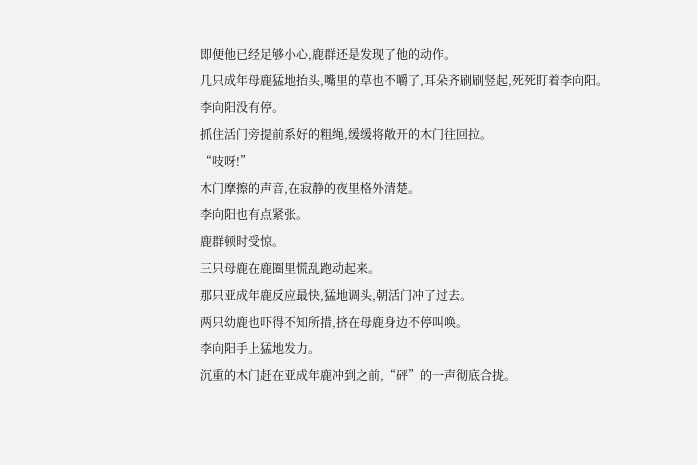即便他已经足够小心,鹿群还是发现了他的动作。
几只成年母鹿猛地抬头,嘴里的草也不嚼了,耳朵齐刷刷竖起,死死盯着李向阳。
李向阳没有停。
抓住活门旁提前系好的粗绳,缓缓将敞开的木门往回拉。
“吱呀!”
木门摩擦的声音,在寂静的夜里格外清楚。
李向阳也有点紧张。
鹿群顿时受惊。
三只母鹿在鹿圈里慌乱跑动起来。
那只亚成年鹿反应最快,猛地调头,朝活门冲了过去。
两只幼鹿也吓得不知所措,挤在母鹿身边不停叫唤。
李向阳手上猛地发力。
沉重的木门赶在亚成年鹿冲到之前,“砰”的一声彻底合拢。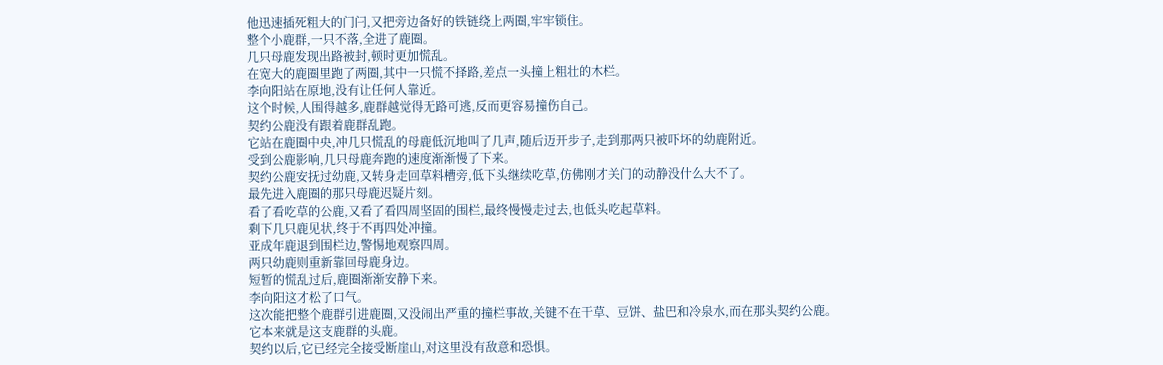他迅速插死粗大的门闩,又把旁边备好的铁链绕上两圈,牢牢锁住。
整个小鹿群,一只不落,全进了鹿圈。
几只母鹿发现出路被封,顿时更加慌乱。
在宽大的鹿圈里跑了两圈,其中一只慌不择路,差点一头撞上粗壮的木栏。
李向阳站在原地,没有让任何人靠近。
这个时候,人围得越多,鹿群越觉得无路可逃,反而更容易撞伤自己。
契约公鹿没有跟着鹿群乱跑。
它站在鹿圈中央,冲几只慌乱的母鹿低沉地叫了几声,随后迈开步子,走到那两只被吓坏的幼鹿附近。
受到公鹿影响,几只母鹿奔跑的速度渐渐慢了下来。
契约公鹿安抚过幼鹿,又转身走回草料槽旁,低下头继续吃草,仿佛刚才关门的动静没什么大不了。
最先进入鹿圈的那只母鹿迟疑片刻。
看了看吃草的公鹿,又看了看四周坚固的围栏,最终慢慢走过去,也低头吃起草料。
剩下几只鹿见状,终于不再四处冲撞。
亚成年鹿退到围栏边,警惕地观察四周。
两只幼鹿则重新靠回母鹿身边。
短暂的慌乱过后,鹿圈渐渐安静下来。
李向阳这才松了口气。
这次能把整个鹿群引进鹿圈,又没闹出严重的撞栏事故,关键不在干草、豆饼、盐巴和冷泉水,而在那头契约公鹿。
它本来就是这支鹿群的头鹿。
契约以后,它已经完全接受断崖山,对这里没有敌意和恐惧。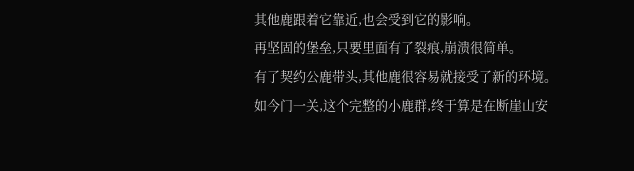其他鹿跟着它靠近,也会受到它的影响。
再坚固的堡垒,只要里面有了裂痕,崩溃很简单。
有了契约公鹿带头,其他鹿很容易就接受了新的环境。
如今门一关,这个完整的小鹿群,终于算是在断崖山安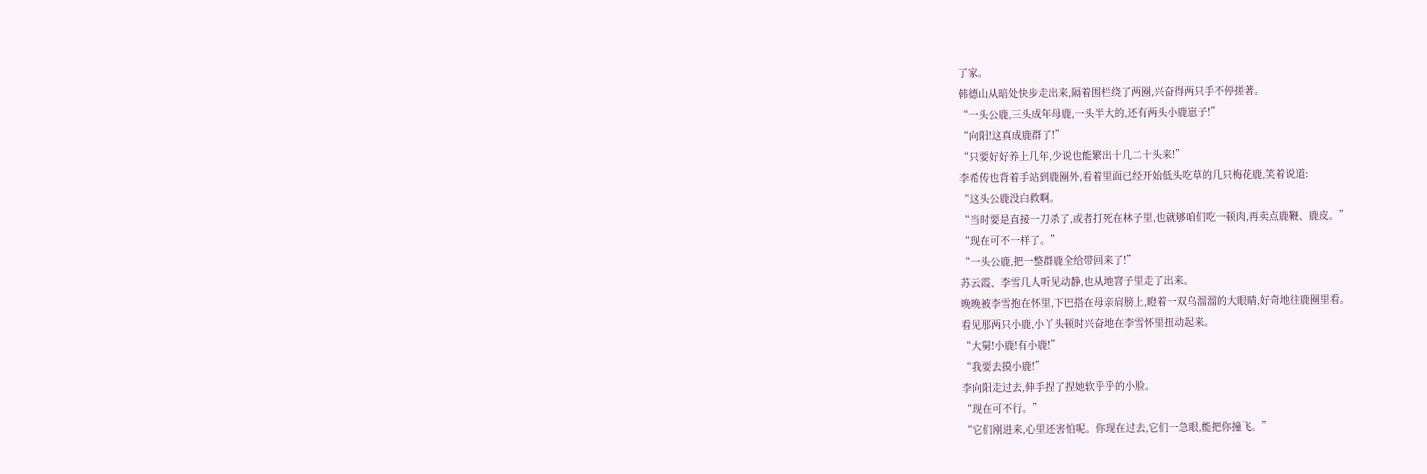了家。
韩德山从暗处快步走出来,隔着围栏绕了两圈,兴奋得两只手不停搓著。
“一头公鹿,三头成年母鹿,一头半大的,还有两头小鹿崽子!”
“向阳!这真成鹿群了!”
“只要好好养上几年,少说也能繁出十几二十头来!”
李希传也背着手站到鹿圈外,看着里面已经开始低头吃草的几只梅花鹿,笑着说道:
“这头公鹿没白救啊。
“当时要是直接一刀杀了,或者打死在林子里,也就够咱们吃一顿肉,再卖点鹿鞭、鹿皮。”
“现在可不一样了。”
“一头公鹿,把一整群鹿全给带回来了!”
苏云霞、李雪几人听见动静,也从地窨子里走了出来。
晚晚被李雪抱在怀里,下巴搭在母亲肩膀上,瞪着一双乌溜溜的大眼睛,好奇地往鹿圈里看。
看见那两只小鹿,小丫头顿时兴奋地在李雪怀里扭动起来。
“大舅!小鹿!有小鹿!”
“我要去摸小鹿!”
李向阳走过去,伸手捏了捏她软乎乎的小脸。
“现在可不行。”
“它们刚进来,心里还害怕呢。你现在过去,它们一急眼,能把你撞飞。”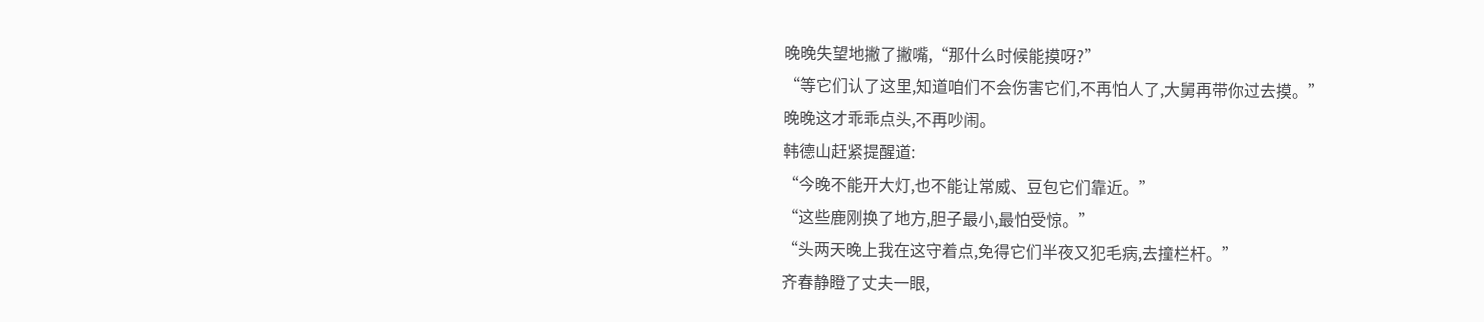晚晚失望地撇了撇嘴,“那什么时候能摸呀?”
“等它们认了这里,知道咱们不会伤害它们,不再怕人了,大舅再带你过去摸。”
晚晚这才乖乖点头,不再吵闹。
韩德山赶紧提醒道:
“今晚不能开大灯,也不能让常威、豆包它们靠近。”
“这些鹿刚换了地方,胆子最小,最怕受惊。”
“头两天晚上我在这守着点,免得它们半夜又犯毛病,去撞栏杆。”
齐春静瞪了丈夫一眼,